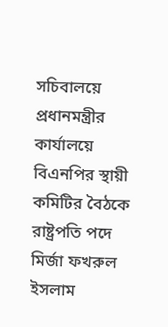সচিবালয়ে প্রধানমন্ত্রীর কার্যালয়ে বিএনপির স্থায়ী কমিটির বৈঠকে রাষ্ট্রপতি পদে মির্জা ফখরুল ইসলাম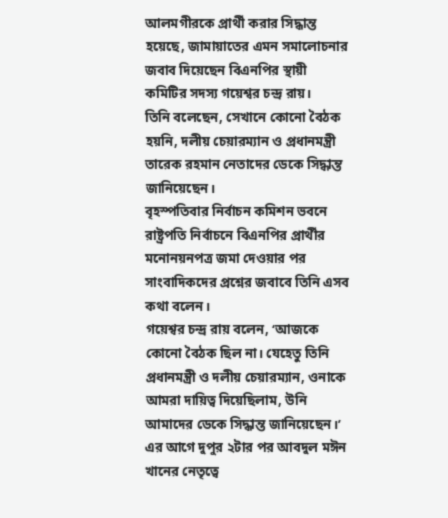আলমগীরকে প্রার্থী করার সিদ্ধান্ত হয়েছে, জামায়াতের এমন সমালোচনার জবাব দিয়েছেন বিএনপির স্থায়ী কমিটির সদস্য গয়েশ্বর চন্দ্র রায়।
তিনি বলেছেন, সেখানে কোনো বৈঠক হয়নি, দলীয় চেয়ারম্যান ও প্রধানমন্ত্রী তারেক রহমান নেতাদের ডেকে সিদ্ধান্ত জানিয়েছেন।
বৃহস্পতিবার নির্বাচন কমিশন ভবনে রাষ্ট্রপতি নির্বাচনে বিএনপির প্রার্থীর মনোনয়নপত্র জমা দেওয়ার পর সাংবাদিকদের প্রশ্নের জবাবে তিনি এসব কথা বলেন।
গয়েশ্বর চন্দ্র রায় বলেন, ‘আজকে কোনো বৈঠক ছিল না। যেহেতু তিনি প্রধানমন্ত্রী ও দলীয় চেয়ারম্যান, ওনাকে আমরা দায়িত্ব দিয়েছিলাম, উনি আমাদের ডেকে সিদ্ধান্ত জানিয়েছেন।’
এর আগে দুপুর ২টার পর আবদুল মঈন খানের নেতৃত্বে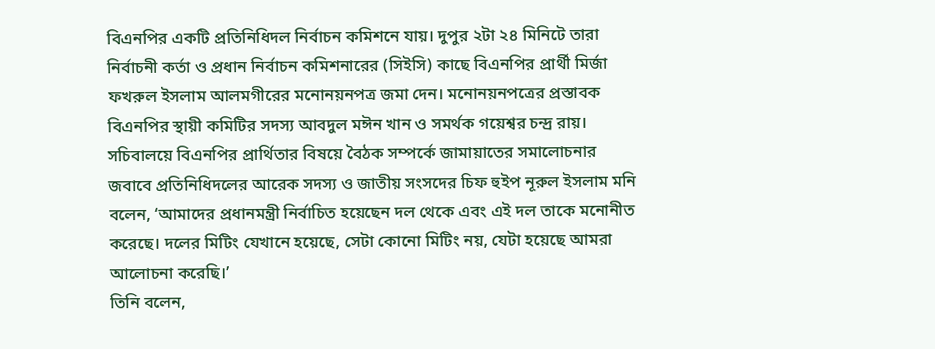বিএনপির একটি প্রতিনিধিদল নির্বাচন কমিশনে যায়। দুপুর ২টা ২৪ মিনিটে তারা নির্বাচনী কর্তা ও প্রধান নির্বাচন কমিশনারের (সিইসি) কাছে বিএনপির প্রার্থী মির্জা ফখরুল ইসলাম আলমগীরের মনোনয়নপত্র জমা দেন। মনোনয়নপত্রের প্রস্তাবক বিএনপির স্থায়ী কমিটির সদস্য আবদুল মঈন খান ও সমর্থক গয়েশ্বর চন্দ্র রায়।
সচিবালয়ে বিএনপির প্রার্থিতার বিষয়ে বৈঠক সম্পর্কে জামায়াতের সমালোচনার জবাবে প্রতিনিধিদলের আরেক সদস্য ও জাতীয় সংসদের চিফ হুইপ নূরুল ইসলাম মনি বলেন, ‘আমাদের প্রধানমন্ত্রী নির্বাচিত হয়েছেন দল থেকে এবং এই দল তাকে মনোনীত করেছে। দলের মিটিং যেখানে হয়েছে, সেটা কোনো মিটিং নয়, যেটা হয়েছে আমরা আলোচনা করেছি।’
তিনি বলেন,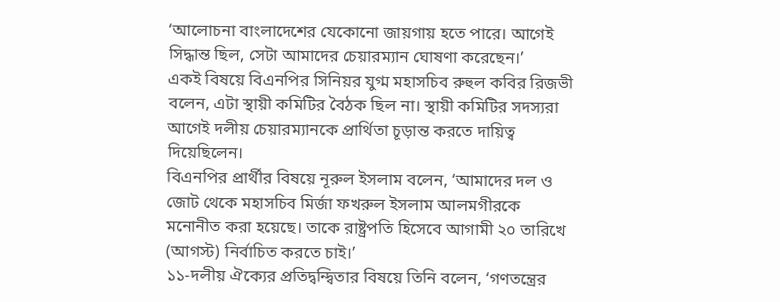‘আলোচনা বাংলাদেশের যেকোনো জায়গায় হতে পারে। আগেই সিদ্ধান্ত ছিল, সেটা আমাদের চেয়ারম্যান ঘোষণা করেছেন।’
একই বিষয়ে বিএনপির সিনিয়র যুগ্ম মহাসচিব রুহুল কবির রিজভী বলেন, এটা স্থায়ী কমিটির বৈঠক ছিল না। স্থায়ী কমিটির সদস্যরা আগেই দলীয় চেয়ারম্যানকে প্রার্থিতা চূড়ান্ত করতে দায়িত্ব দিয়েছিলেন।
বিএনপির প্রার্থীর বিষয়ে নূরুল ইসলাম বলেন, ‘আমাদের দল ও জোট থেকে মহাসচিব মির্জা ফখরুল ইসলাম আলমগীরকে মনোনীত করা হয়েছে। তাকে রাষ্ট্রপতি হিসেবে আগামী ২০ তারিখে (আগস্ট) নির্বাচিত করতে চাই।’
১১-দলীয় ঐক্যের প্রতিদ্বন্দ্বিতার বিষয়ে তিনি বলেন, ‘গণতন্ত্রের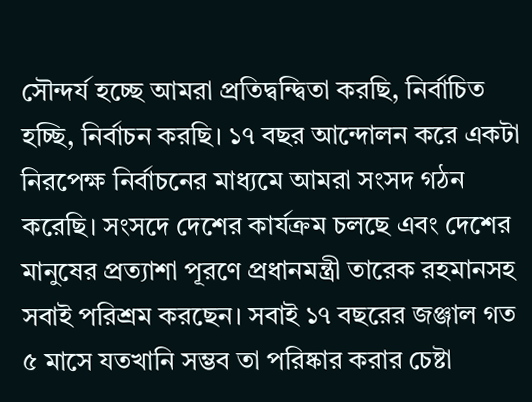সৌন্দর্য হচ্ছে আমরা প্রতিদ্বন্দ্বিতা করছি, নির্বাচিত হচ্ছি, নির্বাচন করছি। ১৭ বছর আন্দোলন করে একটা নিরপেক্ষ নির্বাচনের মাধ্যমে আমরা সংসদ গঠন করেছি। সংসদে দেশের কার্যক্রম চলছে এবং দেশের মানুষের প্রত্যাশা পূরণে প্রধানমন্ত্রী তারেক রহমানসহ সবাই পরিশ্রম করছেন। সবাই ১৭ বছরের জঞ্জাল গত ৫ মাসে যতখানি সম্ভব তা পরিষ্কার করার চেষ্টা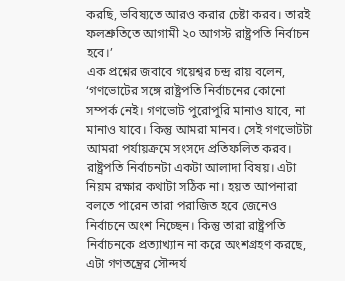করছি, ভবিষ্যতে আরও করার চেষ্টা করব। তারই ফলশ্রুতিতে আগামী ২০ আগস্ট রাষ্ট্রপতি নির্বাচন হবে।’
এক প্রশ্নের জবাবে গয়েশ্বর চন্দ্র রায় বলেন, ‘গণভোটের সঙ্গে রাষ্ট্রপতি নির্বাচনের কোনো সম্পর্ক নেই। গণভোট পুরোপুরি মানাও যাবে, না মানাও যাবে। কিন্তু আমরা মানব। সেই গণভোটটা আমরা পর্যায়ক্রমে সংসদে প্রতিফলিত করব। রাষ্ট্রপতি নির্বাচনটা একটা আলাদা বিষয়। এটা নিয়ম রক্ষার কথাটা সঠিক না। হয়ত আপনারা বলতে পারেন তারা পরাজিত হবে জেনেও নির্বাচনে অংশ নিচ্ছেন। কিন্তু তারা রাষ্ট্রপতি নির্বাচনকে প্রত্যাখ্যান না করে অংশগ্রহণ করছে, এটা গণতন্ত্রের সৌন্দর্য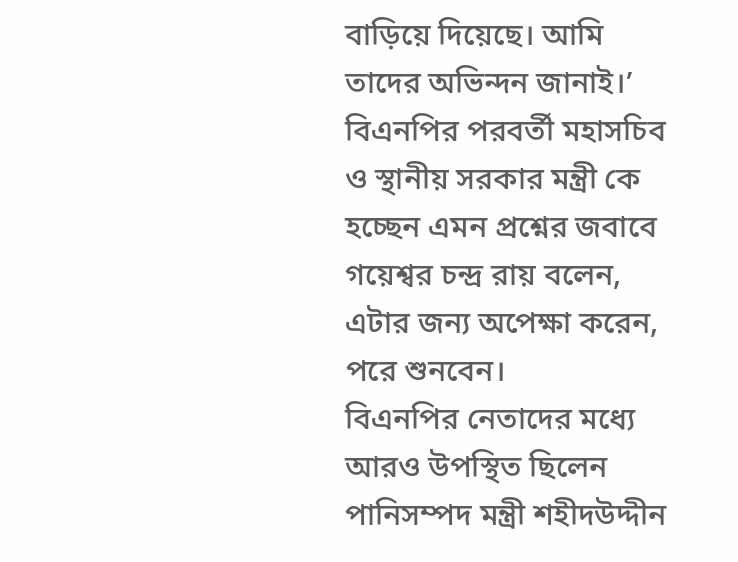বাড়িয়ে দিয়েছে। আমি তাদের অভিন্দন জানাই।’
বিএনপির পরবর্তী মহাসচিব ও স্থানীয় সরকার মন্ত্রী কে হচ্ছেন এমন প্রশ্নের জবাবে গয়েশ্বর চন্দ্র রায় বলেন, এটার জন্য অপেক্ষা করেন, পরে শুনবেন।
বিএনপির নেতাদের মধ্যে আরও উপস্থিত ছিলেন পানিসম্পদ মন্ত্রী শহীদউদ্দীন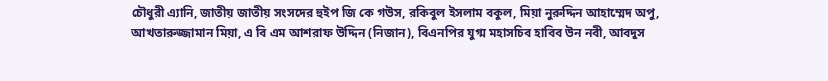চৌধুরী এ্যানি, জাতীয় জাতীয় সংসদের হুইপ জি কে গউস, রকিবুল ইসলাম বকুল, মিয়া নুরুদ্দিন আহাম্মেদ অপু, আখতারুজ্জামান মিয়া, এ বি এম আশরাফ উদ্দিন (নিজান), বিএনপির যুগ্ম মহাসচিব হাবিব উন নবী, আবদুস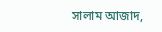সালাম আজাদ,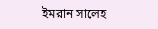ইমরান সালেহ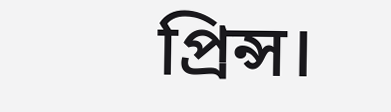প্রিন্স।